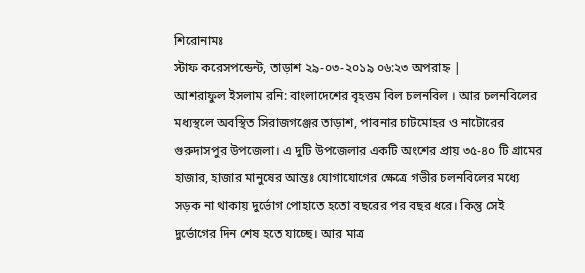শিরোনামঃ
স্টাফ করেসপন্ডেন্ট, তাড়াশ ২৯-০৩-২০১৯ ০৬:২৩ অপরাহ্ন |
আশরাফুল ইসলাম রনি: বাংলাদেশের বৃহত্তম বিল চলনবিল । আর চলনবিলের মধ্যস্থলে অবস্থিত সিরাজগঞ্জের তাড়াশ, পাবনার চাটমোহর ও নাটোরের গুরুদাসপুর উপজেলা। এ দুটি উপজেলার একটি অংশের প্রায় ৩৫-৪০ টি গ্রামের হাজার, হাজার মানুষের আন্তঃ যোগাযোগের ক্ষেত্রে গভীর চলনবিলের মধ্যে সড়ক না থাকায় দুর্ভোগ পোহাতে হতো বছরের পর বছর ধরে। কিন্তু সেই দুর্ভোগের দিন শেষ হতে যাচ্ছে। আর মাত্র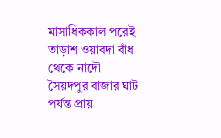মাসাধিককাল পরেই তাড়াশ ওয়াবদা বাঁধ থেকে নাদৌ সৈয়দপুর বাজার ঘাট পর্যন্ত প্রায়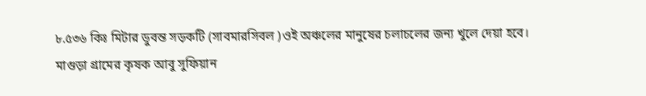৮.৫৩৬ কিঃ মিটার ডুবন্ত সড়কটি (সাবমারসিবল )ওই অঞ্চলের মানুষের চলাচলের জন্য খুলে দেয়া হবে।
মাগুড়া গ্রামের কৃষক আবু সুফিয়ান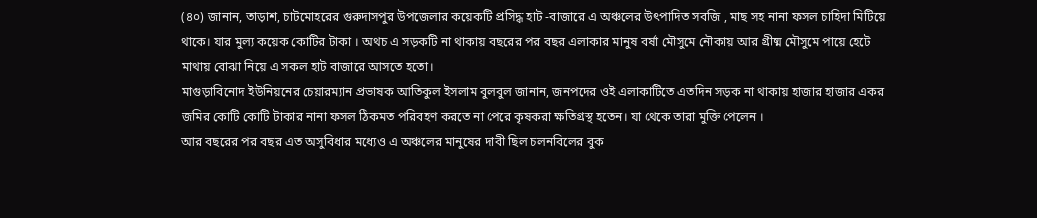(৪০) জানান, তাড়াশ, চাটমোহরের গুরুদাসপুর উপজেলার কয়েকটি প্রসিদ্ধ হাট -বাজারে এ অঞ্চলের উৎপাদিত সবজি , মাছ সহ নানা ফসল চাহিদা মিটিয়ে থাকে। যার মুল্য কয়েক কোটির টাকা । অথচ এ সড়কটি না থাকায় বছরের পর বছর এলাকার মানুষ বর্ষা মৌসুমে নৌকায় আর গ্রীষ্ম মৌসুমে পায়ে হেটে মাথায় বোঝা নিয়ে এ সকল হাট বাজারে আসতে হতো।
মাগুড়াবিনোদ ইউনিয়নের চেয়ারম্যান প্রভাষক আতিকুল ইসলাম বুলবুল জানান, জনপদের ওই এলাকাটিতে এতদিন সড়ক না থাকায় হাজার হাজার একর জমির কোটি কোটি টাকার নানা ফসল ঠিকমত পরিবহণ করতে না পেরে কৃষকরা ক্ষতিগ্রস্থ হতেন। যা থেকে তারা মুক্তি পেলেন ।
আর বছরের পর বছর এত অসুবিধার মধ্যেও এ অঞ্চলের মানুষের দাবী ছিল চলনবিলের বুক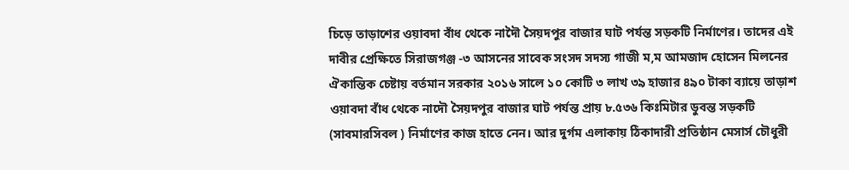চিড়ে তাড়াশের ওয়াবদা বাঁধ থেকে নাদৈৗ সৈয়দপুর বাজার ঘাট পর্যন্ত সড়কটি নির্মাণের। তাদের এই দাবীর প্রেক্ষিতে সিরাজগঞ্জ -৩ আসনের সাবেক সংসদ সদস্য গাজী ম,ম আমজাদ হোসেন মিলনের ঐকান্তিক চেষ্টায় বর্তমান সরকার ২০১৬ সালে ১০ কোটি ৩ লাখ ৩৯ হাজার ৪৯০ টাকা ব্যায়ে তাড়াশ ওয়াবদা বাঁধ থেকে নাদৌ সৈয়দপুর বাজার ঘাট পর্যন্ত প্রায় ৮.৫৩৬ কিঃমিটার ডুবন্ত সড়কটি (সাবমারসিবল ) নির্মাণের কাজ হাতে নেন। আর দুর্গম এলাকায় ঠিকাদারী প্রতিষ্ঠান মেসার্স চৌধুরী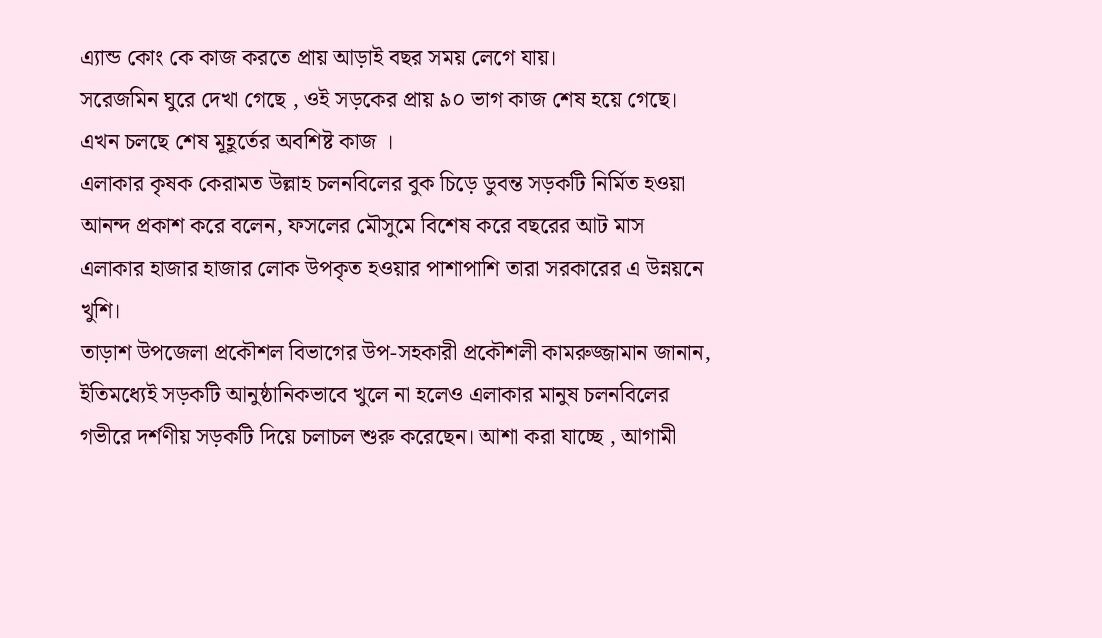এ্যান্ড কোং কে কাজ করতে প্রায় আড়াই বছর সময় লেগে যায়।
সরেজমিন ঘুরে দেখা গেছে , ওই সড়কের প্রায় ৯০ ভাগ কাজ শেষ হয়ে গেছে। এখন চলছে শেষ মূহূর্তের অবশিষ্ট কাজ ।
এলাকার কৃষক কেরামত উল্লাহ চলনবিলের বুক চিড়ে ডুবন্ত সড়কটি নির্মিত হওয়া আনন্দ প্রকাশ করে বলেন, ফসলের মৌসুমে বিশেষ করে বছরের আট মাস এলাকার হাজার হাজার লোক উপকৃত হওয়ার পাশাপাশি তারা সরকারের এ উন্নয়নে খুশি।
তাড়াশ উপজেলা প্রকৌশল বিভাগের উপ-সহকারী প্রকৌশলী কামরুজ্জামান জানান, ইতিমধ্যেই সড়কটি আনুষ্ঠানিকভাবে খুলে না হলেও এলাকার মানুষ চলনবিলের গভীরে দর্শণীয় সড়কটি দিয়ে চলাচল শুরু করেছেন। আশা করা যাচ্ছে , আগামী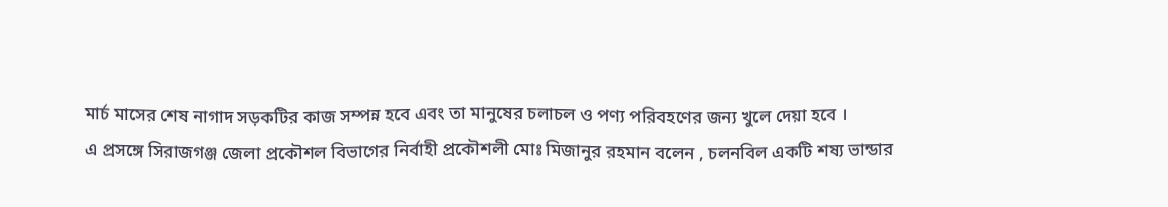মার্চ মাসের শেষ নাগাদ সড়কটির কাজ সম্পন্ন হবে এবং তা মানুষের চলাচল ও পণ্য পরিবহণের জন্য খুলে দেয়া হবে ।
এ প্রসঙ্গে সিরাজগঞ্জ জেলা প্রকৌশল বিভাগের নির্বাহী প্রকৌশলী মোঃ মিজানুর রহমান বলেন , চলনবিল একটি শষ্য ভান্ডার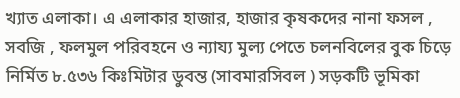খ্যাত এলাকা। এ এলাকার হাজার, হাজার কৃষকদের নানা ফসল , সবজি , ফলমুল পরিবহনে ও ন্যায্য মুল্য পেতে চলনবিলের বুক চিড়ে নির্মিত ৮.৫৩৬ কিঃমিটার ডুবন্ত (সাবমারসিবল ) সড়কটি ভূমিকা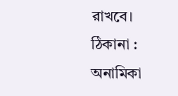রাখবে।
ঠিকানা : অনামিকা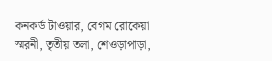কনকর্ড টাওয়ার, বেগম রোকেয়া স্মরনী, তৃতীয় তলা, শেওড়াপাড়া,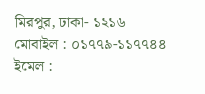মিরপুর, ঢাকা- ১২১৬
মোবাইল : ০১৭৭৯-১১৭৭৪৪
ইমেল :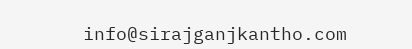info@sirajganjkantho.com